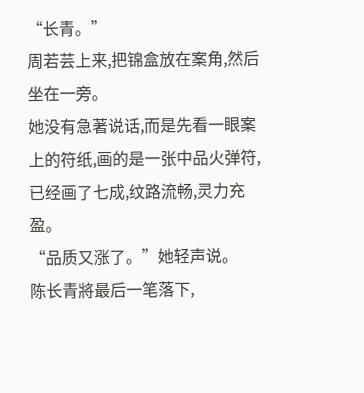“长青。”
周若芸上来,把锦盒放在案角,然后坐在一旁。
她没有急著说话,而是先看一眼案上的符纸,画的是一张中品火弹符,已经画了七成,纹路流畅,灵力充盈。
“品质又涨了。”她轻声说。
陈长青將最后一笔落下,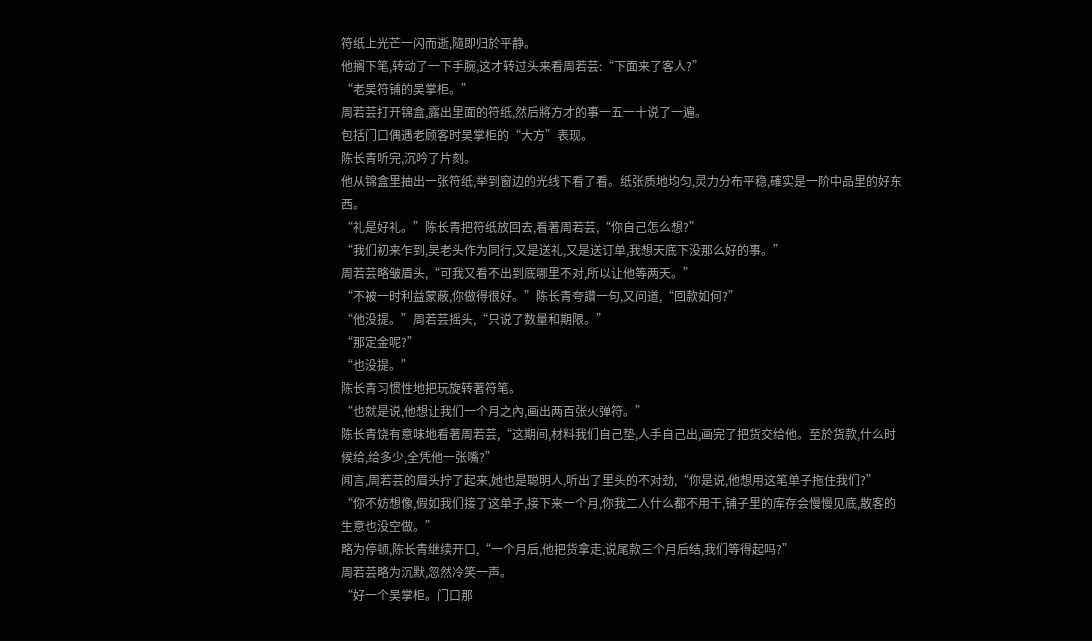符纸上光芒一闪而逝,隨即归於平静。
他搁下笔,转动了一下手腕,这才转过头来看周若芸:“下面来了客人?”
“老吴符铺的吴掌柜。”
周若芸打开锦盒,露出里面的符纸,然后將方才的事一五一十说了一遍。
包括门口偶遇老顾客时吴掌柜的“大方”表现。
陈长青听完,沉吟了片刻。
他从锦盒里抽出一张符纸,举到窗边的光线下看了看。纸张质地均匀,灵力分布平稳,確实是一阶中品里的好东西。
“礼是好礼。”陈长青把符纸放回去,看著周若芸,“你自己怎么想?”
“我们初来乍到,吴老头作为同行,又是送礼,又是送订单,我想天底下没那么好的事。”
周若芸略皱眉头,“可我又看不出到底哪里不对,所以让他等两天。”
“不被一时利益蒙蔽,你做得很好。”陈长青夸讚一句,又问道,“回款如何?”
“他没提。”周若芸摇头,“只说了数量和期限。”
“那定金呢?”
“也没提。”
陈长青习惯性地把玩旋转著符笔。
“也就是说,他想让我们一个月之內,画出两百张火弹符。”
陈长青饶有意味地看著周若芸,“这期间,材料我们自己垫,人手自己出,画完了把货交给他。至於货款,什么时候给,给多少,全凭他一张嘴?”
闻言,周若芸的眉头拧了起来,她也是聪明人,听出了里头的不对劲,“你是说,他想用这笔单子拖住我们?”
“你不妨想像,假如我们接了这单子,接下来一个月,你我二人什么都不用干,铺子里的库存会慢慢见底,散客的生意也没空做。”
略为停顿,陈长青继续开口,“一个月后,他把货拿走,说尾款三个月后结,我们等得起吗?”
周若芸略为沉默,忽然冷笑一声。
“好一个吴掌柜。门口那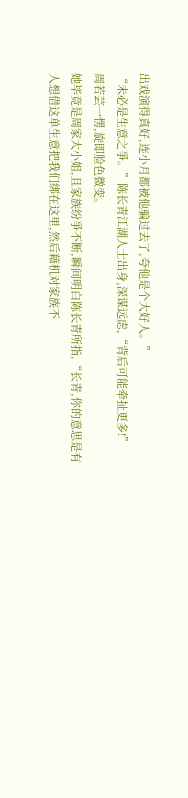出戏演得真好,连小月都被他骗过去了,夸他是个大好人。”
“未必是生意之爭。”陈长青江湖人士出身,深谋远虑,“背后可能牵扯更多!”
周若芸一愣,旋即脸色微变。
她毕竟是周家大小姐,且家族纷爭不断,瞬间明白陈长青所指,“长青,你的意思是有人想借这单生意把我们绑在这里,然后藉机对家族不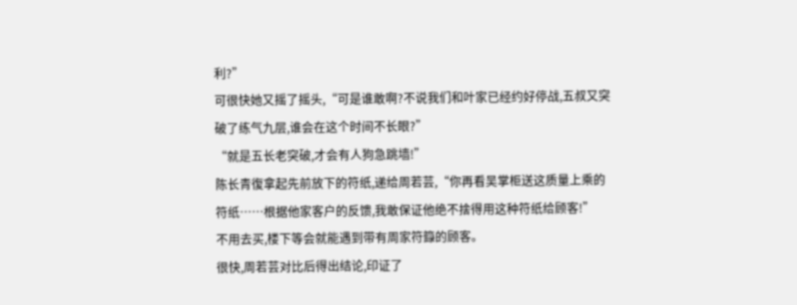利?”
可很快她又摇了摇头,“可是谁敢啊?不说我们和叶家已经约好停战,五叔又突破了练气九层,谁会在这个时间不长眼?”
“就是五长老突破,才会有人狗急跳墙!”
陈长青復拿起先前放下的符纸,递给周若芸,“你再看吴掌柜送这质量上乘的符纸……根据他家客户的反馈,我敢保证他绝不捨得用这种符纸给顾客!”
不用去买,楼下等会就能遇到带有周家符籙的顾客。
很快,周若芸对比后得出结论,印证了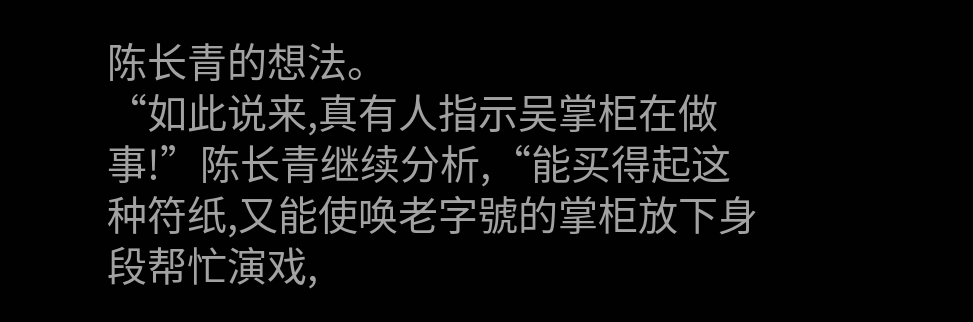陈长青的想法。
“如此说来,真有人指示吴掌柜在做事!”陈长青继续分析,“能买得起这种符纸,又能使唤老字號的掌柜放下身段帮忙演戏,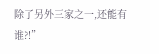除了另外三家之一,还能有谁?!”